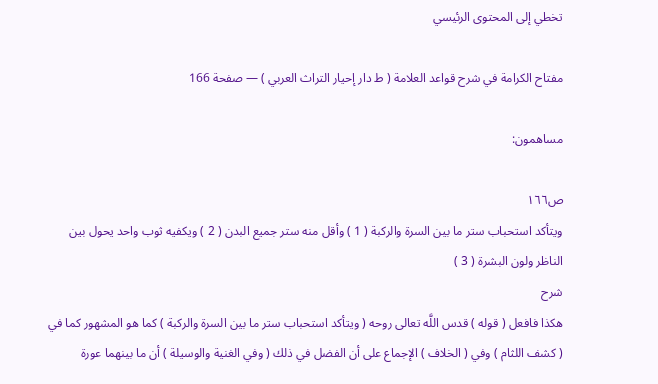تخطي إلى المحتوى الرئيسي

مفتاح الكرامة في شرح قواعد العلامة ( ط دار إحيار التراث العربي ) — صفحة 166

مساهمون:

ص١٦٦
ويتأكد استحباب ستر ما بين السرة والركبة ( 1 ) وأقل منه ستر جميع البدن ( 2 ) ويكفيه ثوب واحد يحول بين الناظر ولون البشرة ( 3 )
شرح
هكذا فافعل ( قوله ) قدس اللَّه تعالى روحه ( ويتأكد استحباب ستر ما بين السرة والركبة ) كما هو المشهور كما في ( كشف اللثام ) وفي ( الخلاف ) الإجماع على أن الفضل في ذلك ( وفي الغنية والوسيلة ) أن ما بينهما عورة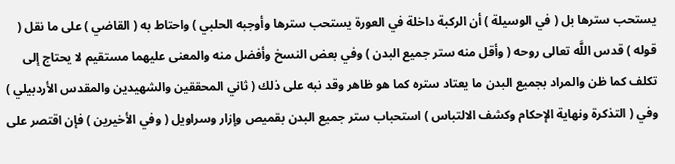يستحب سترها بل ( في الوسيلة ) أن الركبة داخلة في العورة يستحب سترها وأوجبه الحلبي ) واحتاط به ( القاضي ) على ما نقل ( قوله ) قدس اللَّه تعالى روحه ( وأقل منه ستر جميع البدن ) وفي بعض النسخ وأفضل منه والمعنى عليهما مستقيم لا يحتاج إلى تكلف كما ظن والمراد بجميع البدن ما يعتاد ستره كما هو ظاهر وقد نبه على ذلك ( ثاني المحققين والشهيدين والمقدس الأردبيلي ) وفي ( التذكرة ونهاية الإحكام وكشف الالتباس ) استحباب ستر جميع البدن بقميص وإزار وسراويل ( وفي الأخيرين ) فإن اقتصر على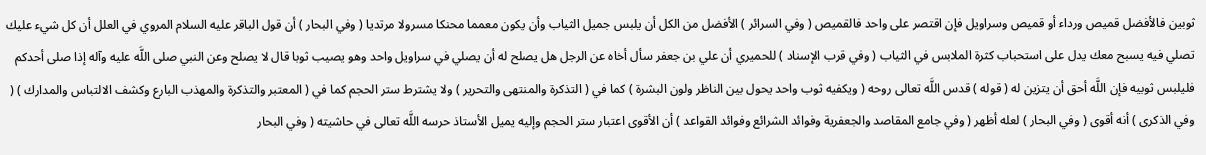ثوبين فالأفضل قميص ورداء أو قميص وسراويل فإن اقتصر على واحد فالقميص ( وفي السرائر ) الأفضل من الكل أن يلبس جميل الثياب وأن يكون معمما محنكا مسرولا مرتديا ( وفي البحار ) أن قول الباقر عليه السلام المروي في العلل أن كل شيء عليك تصلي فيه يسبح معك يدل على استحباب كثرة الملابس في الثياب ( وفي قرب الإسناد ) للحميري أن علي بن جعفر سأل أخاه عن الرجل هل يصلح له أن يصلي في سراويل واحد وهو يصيب ثوبا قال لا يصلح وعن النبي صلى اللَّه عليه وآله إذا صلى أحدكم فليلبس ثوبيه فإن اللَّه أحق أن يتزين له ( قوله ) قدس اللَّه تعالى روحه ( ويكفيه ثوب واحد يحول بين الناظر ولون البشرة ) كما في ( التذكرة والمنتهى والتحرير ) ولا يشترط ستر الحجم كما في ( المعتبر والتذكرة والمهذب البارع وكشف الالتباس والمدارك ) ( وفي الذكرى ) أنه أقوى ( وفي البحار ) لعله أظهر ( وفي جامع المقاصد والجعفرية وفوائد الشرائع وفوائد القواعد ) أن الأقوى اعتبار ستر الحجم وإليه يميل الأستاذ حرسه اللَّه تعالى في حاشيته ( وفي البحار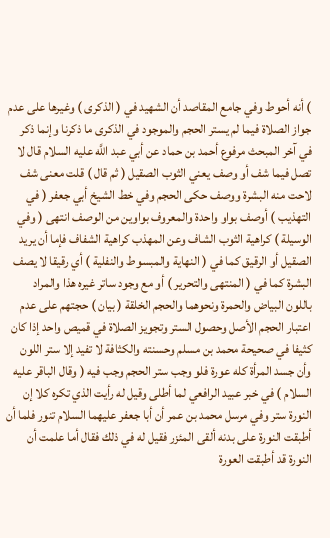) أنه أحوط وفي جامع المقاصد أن الشهيد في ( الذكرى ) وغيرها على عدم جواز الصلاة فيما لم يستر الحجم والموجود في الذكرى ما ذكرنا وإنما ذكر في آخر المبحث مرفوع أحمد بن حماد عن أبي عبد اللَّه عليه السلام قال لا تصل فيما شف أو وصف يعني الثوب الصقيل ( ثم قال ) قلت معنى شف لاحت منه البشرة ووصف حكى الحجم وفي خط الشيخ أبي جعفر ( في التهذيب ) أوصف بواو واحدة والمعروف بواوين من الوصف انتهى ( وفي الوسيلة ) كراهية الثوب الشاف وعن المهذب كراهية الشفاف فإما أن يريد الصقيل أو الرقيق كما في ( النهاية والمبسوط والنفلية ) أي رقيقا لا يصف البشرة كما في ( المنتهى والتحرير ) أو مع وجود ساتر غيره هذا والمراد باللون البياض والحمرة ونحوهما والحجم الخلقة ( بيان ) حجتهم على عدم اعتبار الحجم الأصل وحصول الستر وتجويز الصلاة في قميص واحد إذا كان كثيفا في صحيحة محمد بن مسلم وحسنته والكثافة لا تفيد إلا ستر اللون وأن جسد المرأة كله عورة فلو وجب ستر الحجم وجب فيه ( وقال الباقر عليه السلام ) في خبر عبيد الرافعي لما أطلى وقيل له رأيت الذي تكره كلا إن النورة ستر وفي مرسل محمد بن عمر أن أبا جعفر عليهما السلام تنور فلما أن أطبقت النورة على بدنه ألقى المئزر فقيل له في ذلك فقال أما علمت أن النورة قد أطبقت العورة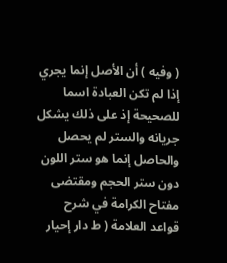( وفيه ) أن الأصل إنما يجري إذا لم تكن العبادة اسما للصحيحة إذ على ذلك يشكل جريانه والستر لم يحصل والحاصل إنما هو ستر اللون دون ستر الحجم ومقتضى
مفتاح الكرامة في شرح قواعد العلامة ( ط دار إحيار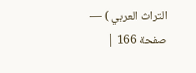التراث العربي ) — صفحة 166 |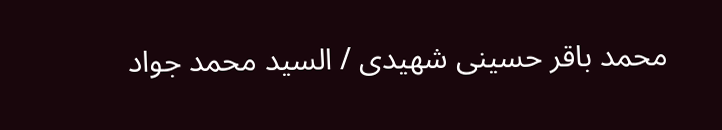محمد باقر حسينى شهيدى / السيد محمد جواد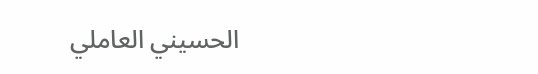الحسيني العاملي